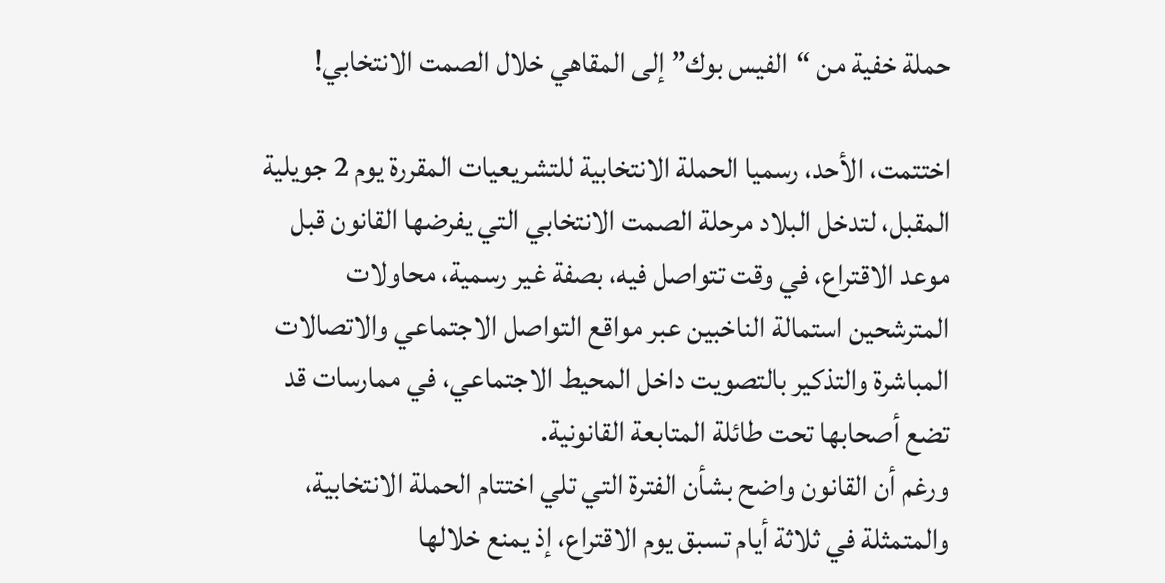حملة خفية من “الفيس بوك” إلى المقاهي خلال الصمت الانتخابي!

اختتمت، الأحد، رسميا الحملة الانتخابية للتشريعيات المقررة يوم 2 جويلية المقبل، لتدخل البلاد مرحلة الصمت الانتخابي التي يفرضها القانون قبل موعد الاقتراع، في وقت تتواصل فيه، بصفة غير رسمية، محاولات المترشحين استمالة الناخبين عبر مواقع التواصل الاجتماعي والاتصالات المباشرة والتذكير بالتصويت داخل المحيط الاجتماعي، في ممارسات قد تضع أصحابها تحت طائلة المتابعة القانونية.
ورغم أن القانون واضح بشأن الفترة التي تلي اختتام الحملة الانتخابية، والمتمثلة في ثلاثة أيام تسبق يوم الاقتراع، إذ يمنع خلالها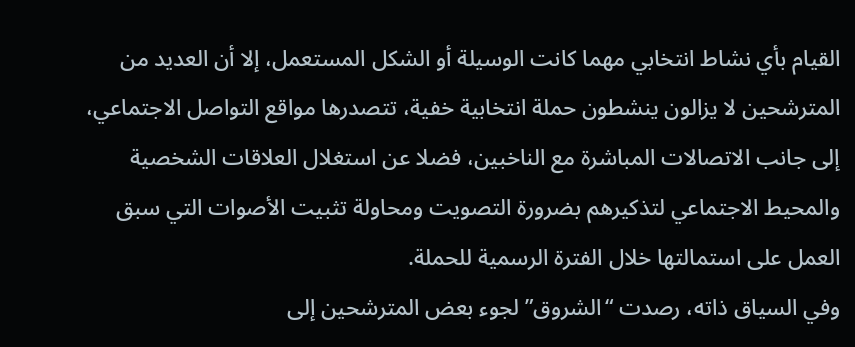القيام بأي نشاط انتخابي مهما كانت الوسيلة أو الشكل المستعمل، إلا أن العديد من المترشحين لا يزالون ينشطون حملة انتخابية خفية، تتصدرها مواقع التواصل الاجتماعي، إلى جانب الاتصالات المباشرة مع الناخبين، فضلا عن استغلال العلاقات الشخصية والمحيط الاجتماعي لتذكيرهم بضرورة التصويت ومحاولة تثبيت الأصوات التي سبق العمل على استمالتها خلال الفترة الرسمية للحملة.
وفي السياق ذاته، رصدت “الشروق” لجوء بعض المترشحين إلى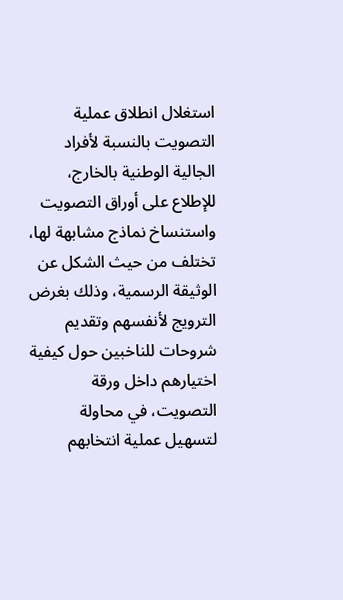استغلال انطلاق عملية التصويت بالنسبة لأفراد الجالية الوطنية بالخارج، للإطلاع على أوراق التصويت واستنساخ نماذج مشابهة لها، تختلف من حيث الشكل عن الوثيقة الرسمية، وذلك بغرض الترويج لأنفسهم وتقديم شروحات للناخبين حول كيفية اختيارهم داخل ورقة التصويت، في محاولة لتسهيل عملية انتخابهم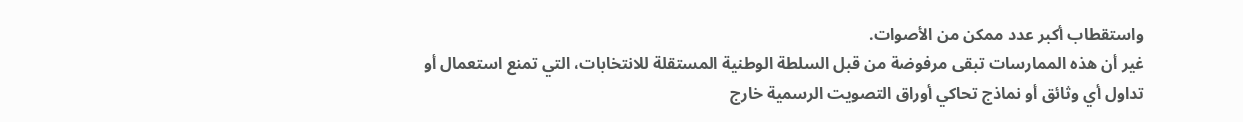واستقطاب أكبر عدد ممكن من الأصوات.
غير أن هذه الممارسات تبقى مرفوضة من قبل السلطة الوطنية المستقلة للانتخابات، التي تمنع استعمال أو تداول أي وثائق أو نماذج تحاكي أوراق التصويت الرسمية خارج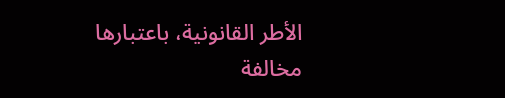الأطر القانونية، باعتبارها مخالفة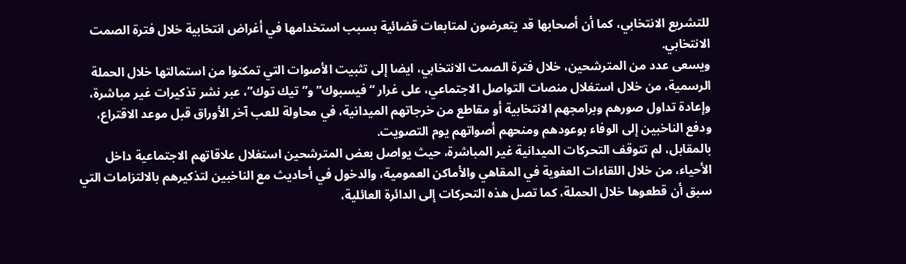للتشريع الانتخابي، كما أن أصحابها قد يتعرضون لمتابعات قضائية بسبب استخدامها في أغراض انتخابية خلال فترة الصمت الانتخابي.
ويسعى عدد من المترشحين، خلال فترة الصمت الانتخابي، ايضا إلى تثبيت الأصوات التي تمكنوا من استمالتها خلال الحملة الرسمية، من خلال استغلال منصات التواصل الاجتماعي، على غرار “فيسبوك” و”تيك توك”، عبر نشر تذكيرات غير مباشرة، وإعادة تداول صورهم وبرامجهم الانتخابية أو مقاطع من خرجاتهم الميدانية، في محاولة للعب آخر الأوراق قبل موعد الاقتراع، ودفع الناخبين إلى الوفاء بوعودهم ومنحهم أصواتهم يوم التصويت.
بالمقابل، لم تتوقف التحركات الميدانية غير المباشرة، حيث يواصل بعض المترشحين استغلال علاقاتهم الاجتماعية داخل الأحياء، من خلال اللقاءات العفوية في المقاهي والأماكن العمومية، والدخول في أحاديث مع الناخبين لتذكيرهم بالالتزامات التي سبق أن قطعوها خلال الحملة، كما تصل هذه التحركات إلى الدائرة العائلية،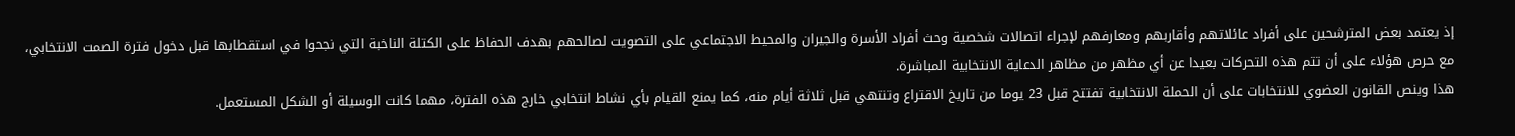إذ يعتمد بعض المترشحين على أفراد عائلاتهم وأقاربهم ومعارفهم لإجراء اتصالات شخصية وحث أفراد الأسرة والجيران والمحيط الاجتماعي على التصويت لصالحهم بهدف الحفاظ على الكتلة الناخبة التي نجحوا في استقطابها قبل دخول فترة الصمت الانتخابي، مع حرص هؤلاء على أن تتم هذه التحركات بعيدا عن أي مظهر من مظاهر الدعاية الانتخابية المباشرة.
هذا وينص القانون العضوي للانتخابات على أن الحملة الانتخابية تفتتح قبل 23 يوما من تاريخ الاقتراع وتنتهي قبل ثلاثة أيام منه، كما يمنع القيام بأي نشاط انتخابي خارج هذه الفترة، مهما كانت الوسيلة أو الشكل المستعمل.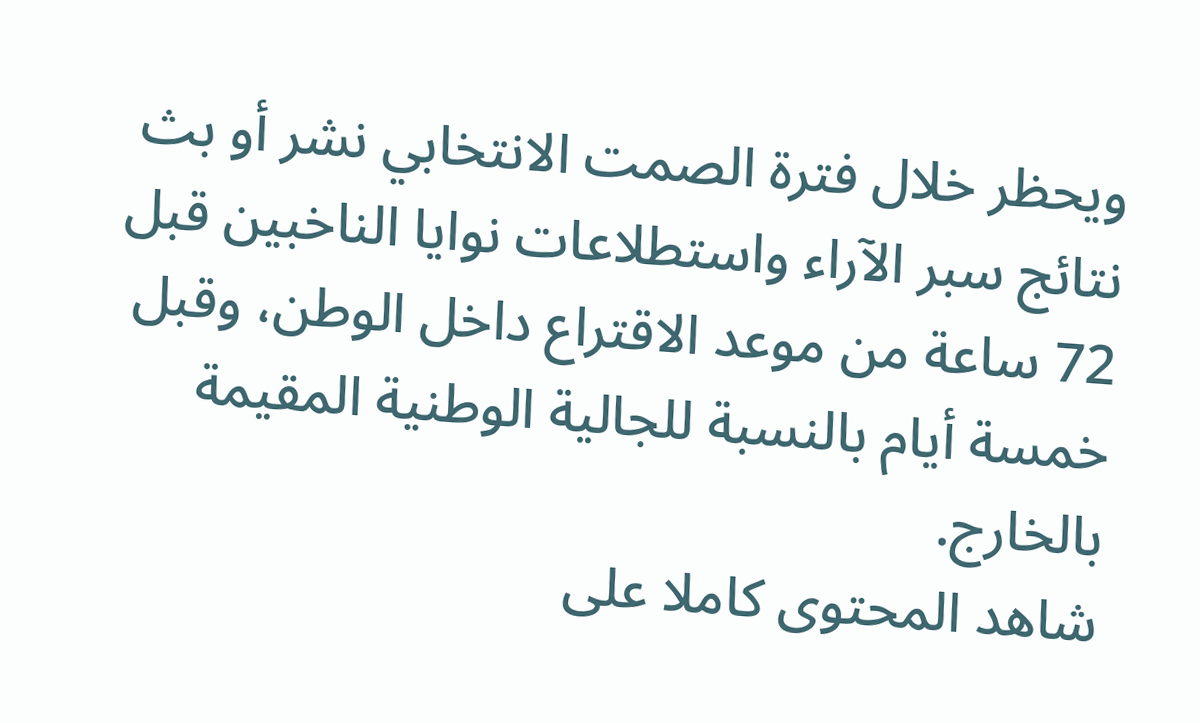ويحظر خلال فترة الصمت الانتخابي نشر أو بث نتائج سبر الآراء واستطلاعات نوايا الناخبين قبل 72 ساعة من موعد الاقتراع داخل الوطن، وقبل خمسة أيام بالنسبة للجالية الوطنية المقيمة بالخارج.
شاهد المحتوى كاملا على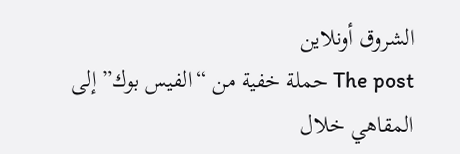الشروق أونلاين
The post حملة خفية من “الفيس بوك” إلى المقاهي خلال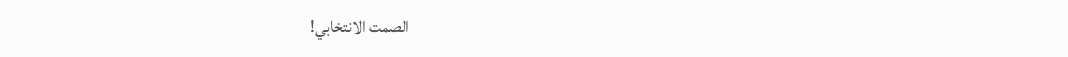الصمت الانتخابي!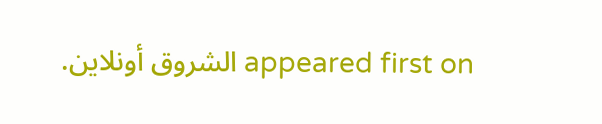appeared first on الشروق أونلاين.